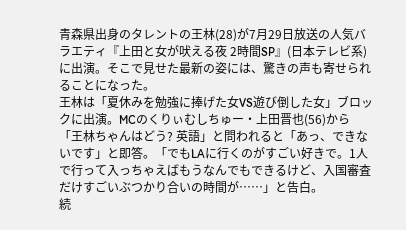青森県出身のタレントの王林(28)が7月29日放送の人気バラエティ『上田と女が吠える夜 2時間SP』(日本テレビ系)に出演。そこで見せた最新の姿には、驚きの声も寄せられることになった。
王林は「夏休みを勉強に捧げた女VS遊び倒した女」ブロックに出演。MCのくりぃむしちゅー・上田晋也(56)から「王林ちゃんはどう? 英語」と問われると「あっ、できないです」と即答。「でもLAに行くのがすごい好きで。1人で行って入っちゃえばもうなんでもできるけど、入国審査だけすごいぶつかり合いの時間が……」と告白。
続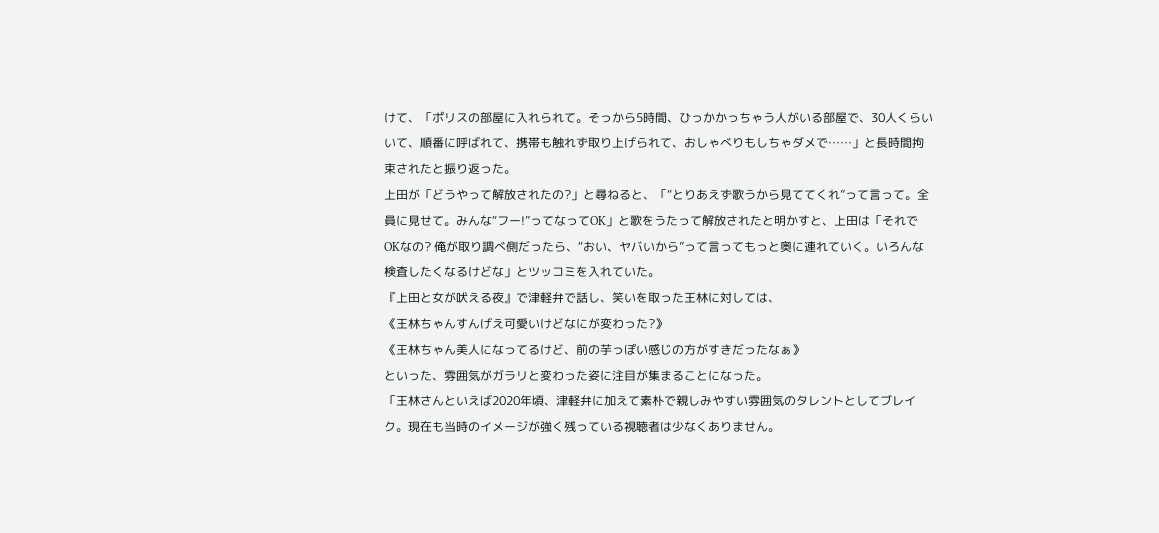けて、「ポリスの部屋に入れられて。そっから5時間、ひっかかっちゃう人がいる部屋で、30人くらいいて、順番に呼ばれて、携帯も触れず取り上げられて、おしゃべりもしちゃダメで……」と長時間拘束されたと振り返った。
上田が「どうやって解放されたの?」と尋ねると、「“とりあえず歌うから見ててくれ”って言って。全員に見せて。みんな“フー!”ってなってOK」と歌をうたって解放されたと明かすと、上田は「それでOKなの? 俺が取り調べ側だったら、“おい、ヤバいから”って言ってもっと奥に連れていく。いろんな検査したくなるけどな」とツッコミを入れていた。
『上田と女が吠える夜』で津軽弁で話し、笑いを取った王林に対しては、
《王林ちゃんすんげえ可愛いけどなにが変わった?》
《王林ちゃん美人になってるけど、前の芋っぽい感じの方がすきだったなぁ》
といった、雰囲気がガラリと変わった姿に注目が集まることになった。
「王林さんといえば2020年頃、津軽弁に加えて素朴で親しみやすい雰囲気のタレントとしてブレイク。現在も当時のイメージが強く残っている視聴者は少なくありません。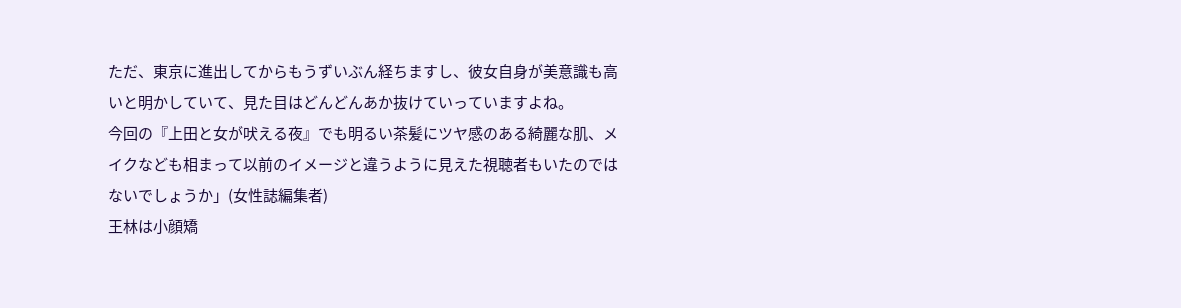ただ、東京に進出してからもうずいぶん経ちますし、彼女自身が美意識も高いと明かしていて、見た目はどんどんあか抜けていっていますよね。
今回の『上田と女が吠える夜』でも明るい茶髪にツヤ感のある綺麗な肌、メイクなども相まって以前のイメージと違うように見えた視聴者もいたのではないでしょうか」(女性誌編集者)
王林は小顔矯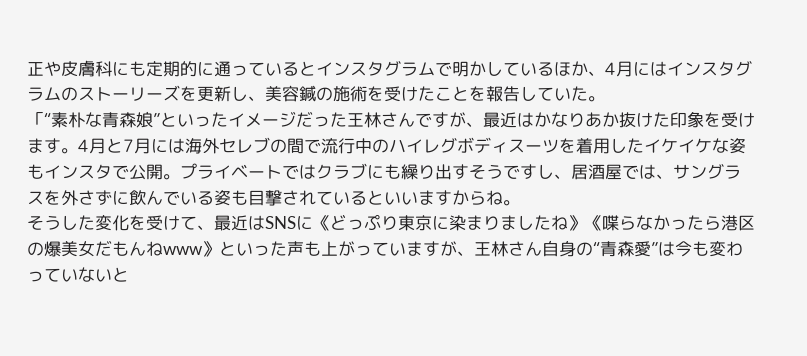正や皮膚科にも定期的に通っているとインスタグラムで明かしているほか、4月にはインスタグラムのストーリーズを更新し、美容鍼の施術を受けたことを報告していた。
「“素朴な青森娘”といったイメージだった王林さんですが、最近はかなりあか抜けた印象を受けます。4月と7月には海外セレブの間で流行中のハイレグボディスーツを着用したイケイケな姿もインスタで公開。プライベートではクラブにも繰り出すそうですし、居酒屋では、サングラスを外さずに飲んでいる姿も目撃されているといいますからね。
そうした変化を受けて、最近はSNSに《どっぷり東京に染まりましたね》《喋らなかったら港区の爆美女だもんねwww》といった声も上がっていますが、王林さん自身の“青森愛”は今も変わっていないと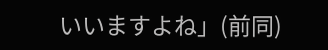いいますよね」(前同)